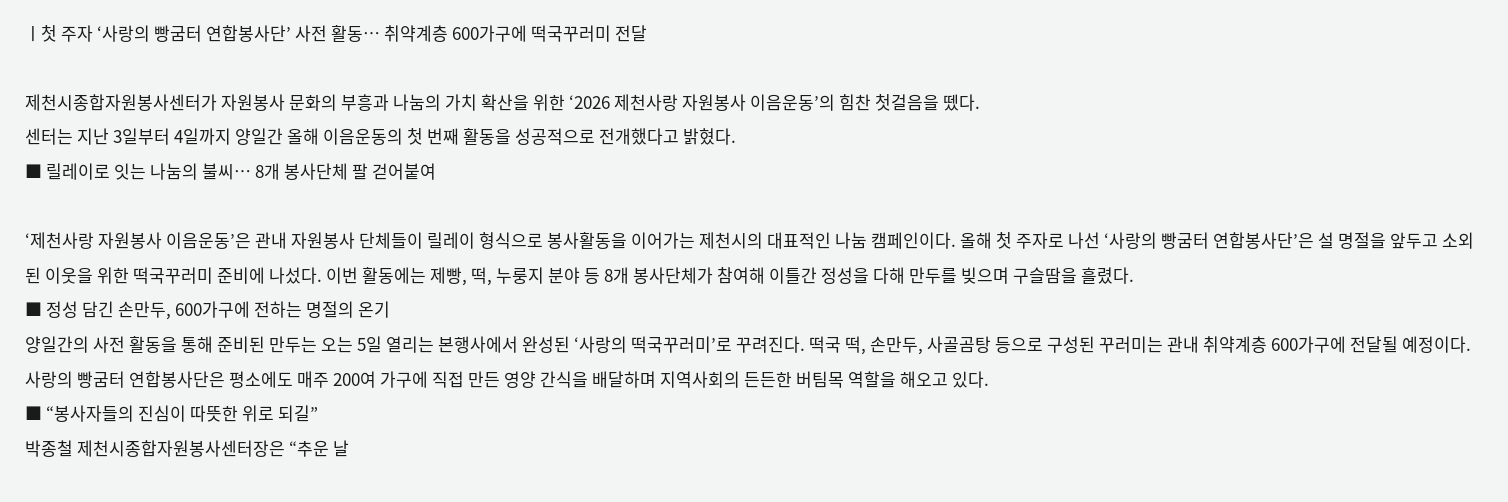ㅣ첫 주자 ‘사랑의 빵굼터 연합봉사단’ 사전 활동… 취약계층 600가구에 떡국꾸러미 전달

제천시종합자원봉사센터가 자원봉사 문화의 부흥과 나눔의 가치 확산을 위한 ‘2026 제천사랑 자원봉사 이음운동’의 힘찬 첫걸음을 뗐다.
센터는 지난 3일부터 4일까지 양일간 올해 이음운동의 첫 번째 활동을 성공적으로 전개했다고 밝혔다.
■ 릴레이로 잇는 나눔의 불씨… 8개 봉사단체 팔 걷어붙여

‘제천사랑 자원봉사 이음운동’은 관내 자원봉사 단체들이 릴레이 형식으로 봉사활동을 이어가는 제천시의 대표적인 나눔 캠페인이다. 올해 첫 주자로 나선 ‘사랑의 빵굼터 연합봉사단’은 설 명절을 앞두고 소외된 이웃을 위한 떡국꾸러미 준비에 나섰다. 이번 활동에는 제빵, 떡, 누룽지 분야 등 8개 봉사단체가 참여해 이틀간 정성을 다해 만두를 빚으며 구슬땀을 흘렸다.
■ 정성 담긴 손만두, 600가구에 전하는 명절의 온기
양일간의 사전 활동을 통해 준비된 만두는 오는 5일 열리는 본행사에서 완성된 ‘사랑의 떡국꾸러미’로 꾸려진다. 떡국 떡, 손만두, 사골곰탕 등으로 구성된 꾸러미는 관내 취약계층 600가구에 전달될 예정이다. 사랑의 빵굼터 연합봉사단은 평소에도 매주 200여 가구에 직접 만든 영양 간식을 배달하며 지역사회의 든든한 버팀목 역할을 해오고 있다.
■ “봉사자들의 진심이 따뜻한 위로 되길”
박종철 제천시종합자원봉사센터장은 “추운 날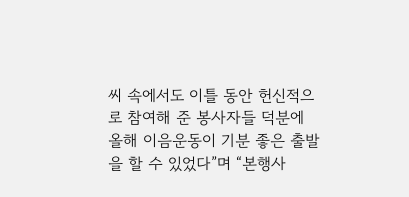씨 속에서도 이틀 동안 헌신적으로 참여해 준 봉사자들 덕분에 올해 이음운동이 기분 좋은 출발을 할 수 있었다”며 “본행사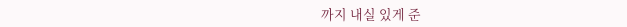까지 내실 있게 준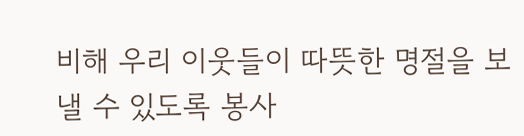비해 우리 이웃들이 따뜻한 명절을 보낼 수 있도록 봉사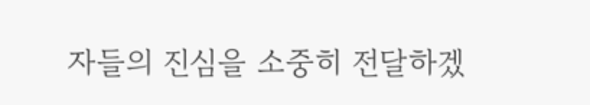자들의 진심을 소중히 전달하겠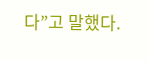다”고 말했다.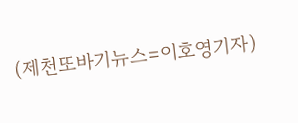(제천또바기뉴스=이호영기자)